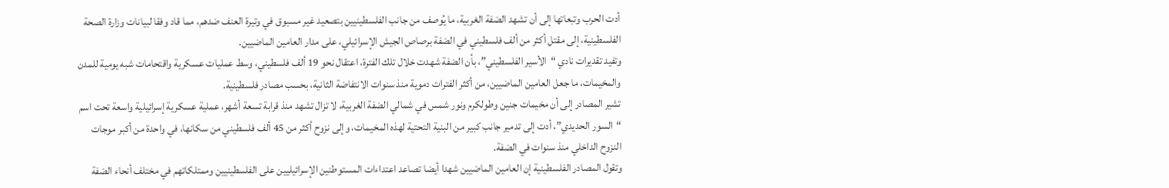أدت الحرب وتبعاتها إلى أن تشهد الضفة الغربية، ما يُوصف من جانب الفلسطينيين بتصعيد غير مسبوق في وتيرة العنف ضدهم، مما قاد وفقا لبيانات وزارة الصحة الفلسطينية، إلى مقتل أكثر من ألف فلسطيني في الضفة برصاص الجيش الإسرائيلي، على مدار العامين الماضيين.
وتفيد تقديرات نادي “الأسير الفلسطيني”، بأن الضفة شهدت خلال تلك الفترة، اعتقال نحو 19 ألف فلسطيني، وسط عمليات عسكرية واقتحامات شبه يومية للمدن والمخيمات، ما جعل العامين الماضيين، من أكثر الفترات دموية منذ سنوات الانتفاضة الثانية، بحسب مصادر فلسطينية.
تشير المصادر إلى أن مخيمات جنين وطولكرم ونور شمس في شمالي الضفة الغربية، لا تزال تشهد منذ قرابة تسعة أشهر، عملية عسكرية إسرائيلية واسعة تحت اسم “السور الحديدي”، أدت إلى تدمير جانب كبير من البنية التحتية لهذه المخيمات، وإلى نزوح أكثر من 45 ألف فلسطيني من سكانها، في واحدة من أكبر موجات النزوح الداخلي منذ سنوات في الضفة.
وتقول المصادر الفلسطينية إن العامين الماضيين شهدا أيضا تصاعد اعتداءات المستوطنين الإسرائيليين على الفلسطينيين وممتلكاتهم في مختلف أنحاء الضفة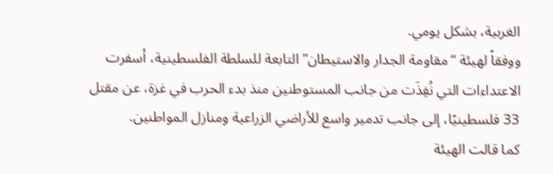الغربية، بشكل يومي.
ووفقاً لهيئة “مقاومة الجدار والاستيطان” التابعة للسلطة الفلسطينية، أسفرت الاعتداءات التي نُفِذَت من جانب المستوطنين منذ بدء الحرب في غزة، عن مقتل 33 فلسطينيًا، إلى جانب تدمير واسع للأراضي الزراعية ومنازل المواطنين.
كما قالت الهيئة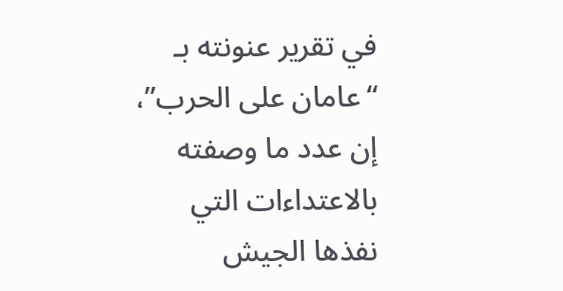في تقرير عنونته بـ “عامان على الحرب”، إن عدد ما وصفته بالاعتداءات التي نفذها الجيش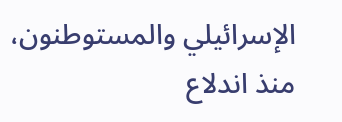الإسرائيلي والمستوطنون، منذ اندلاع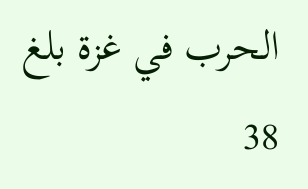الحرب في غزة بلغ 38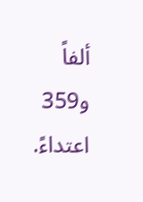ألفاً و359 اعتداءً.